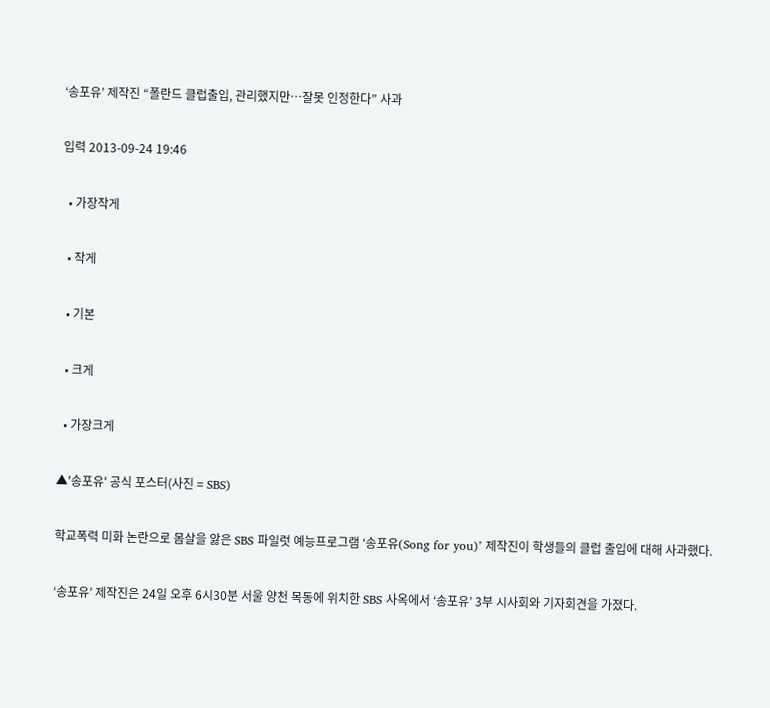‘송포유’ 제작진 “폴란드 클럽출입, 관리했지만…잘못 인정한다” 사과

입력 2013-09-24 19:46

  • 가장작게

  • 작게

  • 기본

  • 크게

  • 가장크게

▲'송포유' 공식 포스터(사진 = SBS)

학교폭력 미화 논란으로 몸살을 앓은 SBS 파일럿 예능프로그램 ‘송포유(Song for you)’ 제작진이 학생들의 클럽 출입에 대해 사과했다.

‘송포유’ 제작진은 24일 오후 6시30분 서울 양천 목동에 위치한 SBS 사옥에서 ‘송포유’ 3부 시사회와 기자회견을 가졌다.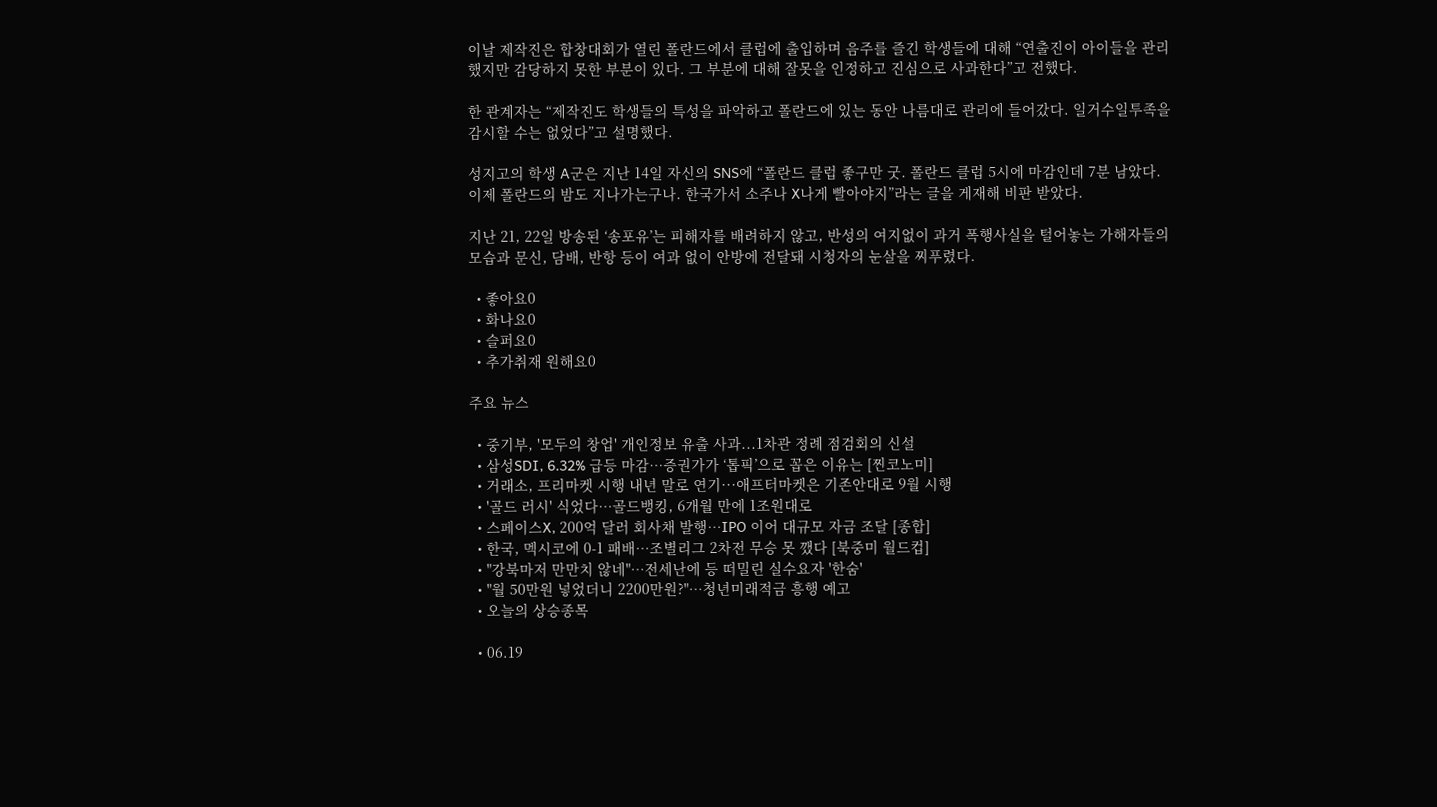이날 제작진은 합창대회가 열린 폴란드에서 클럽에 출입하며 음주를 즐긴 학생들에 대해 “연출진이 아이들을 관리했지만 감당하지 못한 부분이 있다. 그 부분에 대해 잘못을 인정하고 진심으로 사과한다”고 전했다.

한 관계자는 “제작진도 학생들의 특성을 파악하고 폴란드에 있는 동안 나름대로 관리에 들어갔다. 일거수일투족을 감시할 수는 없었다”고 설명했다.

성지고의 학생 A군은 지난 14일 자신의 SNS에 “폴란드 클럽 좋구만 굿. 폴란드 클럽 5시에 마감인데 7분 남았다. 이제 폴란드의 밤도 지나가는구나. 한국가서 소주나 X나게 빨아야지”라는 글을 게재해 비판 받았다.

지난 21, 22일 방송된 ‘송포유’는 피해자를 배려하지 않고, 반성의 여지없이 과거 폭행사실을 털어놓는 가해자들의 모습과 문신, 담배, 반항 등이 여과 없이 안방에 전달돼 시청자의 눈살을 찌푸렸다.

  • 좋아요0
  • 화나요0
  • 슬퍼요0
  • 추가취재 원해요0

주요 뉴스

  • 중기부, '모두의 창업' 개인정보 유출 사과...1차관 정례 점검회의 신설
  • 삼성SDI, 6.32% 급등 마감⋯증권가가 ‘톱픽’으로 꼽은 이유는 [찐코노미]
  • 거래소, 프리마켓 시행 내년 말로 연기···애프터마켓은 기존안대로 9월 시행
  • '골드 러시' 식었다…골드뱅킹, 6개월 만에 1조원대로
  • 스페이스X, 200억 달러 회사채 발행⋯IPO 이어 대규모 자금 조달 [종합]
  • 한국, 멕시코에 0-1 패배⋯조별리그 2차전 무승 못 깼다 [북중미 월드컵]
  • "강북마저 만만치 않네"⋯전세난에 등 떠밀린 실수요자 '한숨'
  • "월 50만원 넣었더니 2200만원?"…청년미래적금 흥행 예고
  • 오늘의 상승종목

  • 06.19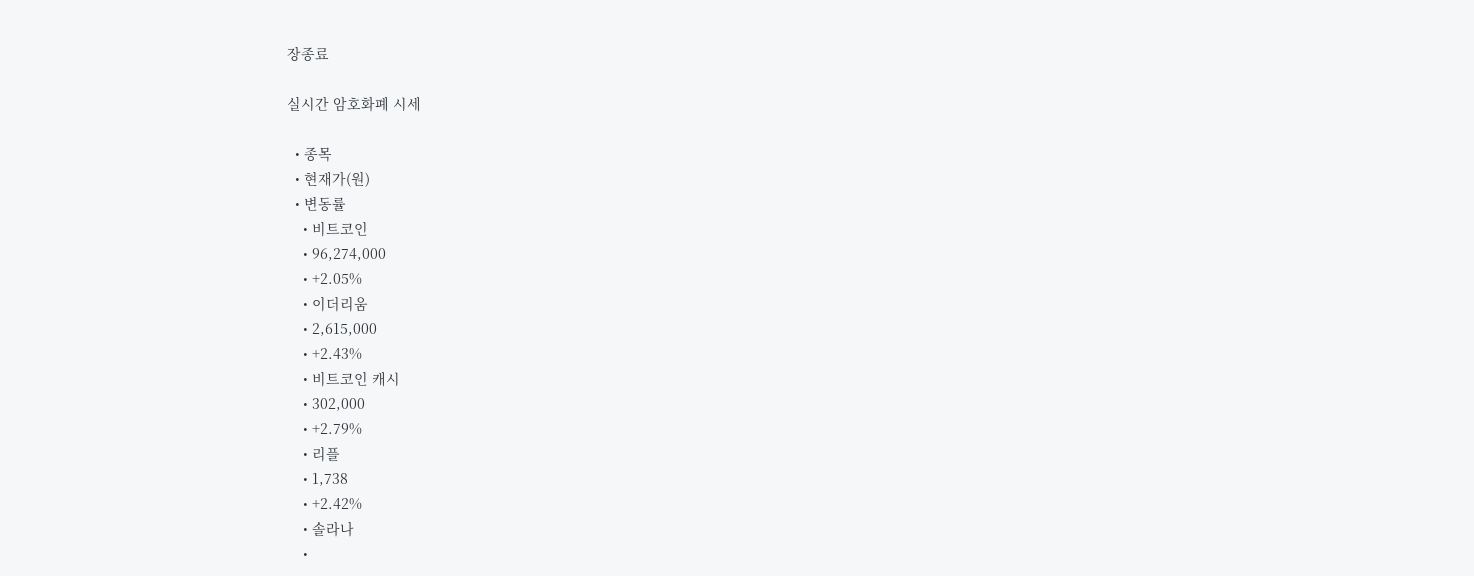장종료

실시간 암호화폐 시세

  • 종목
  • 현재가(원)
  • 변동률
    • 비트코인
    • 96,274,000
    • +2.05%
    • 이더리움
    • 2,615,000
    • +2.43%
    • 비트코인 캐시
    • 302,000
    • +2.79%
    • 리플
    • 1,738
    • +2.42%
    • 솔라나
    •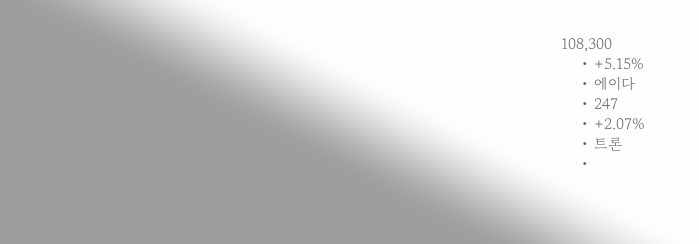108,300
    • +5.15%
    • 에이다
    • 247
    • +2.07%
    • 트론
    •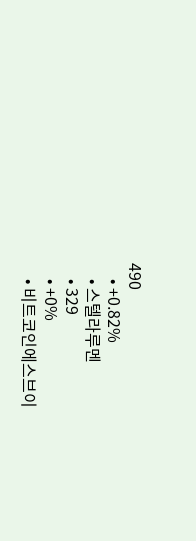490
    • +0.82%
    • 스텔라루멘
    • 329
    • +0%
    • 비트코인에스브이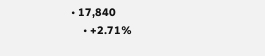• 17,840
    • +2.71%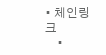• 체인링크
    •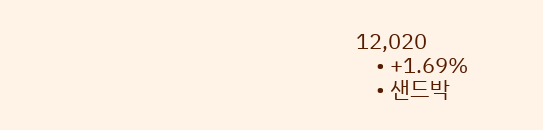12,020
    • +1.69%
    • 샌드박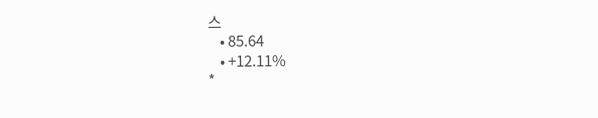스
    • 85.64
    • +12.11%
*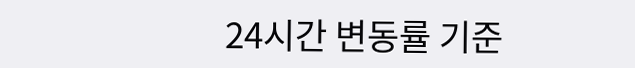24시간 변동률 기준